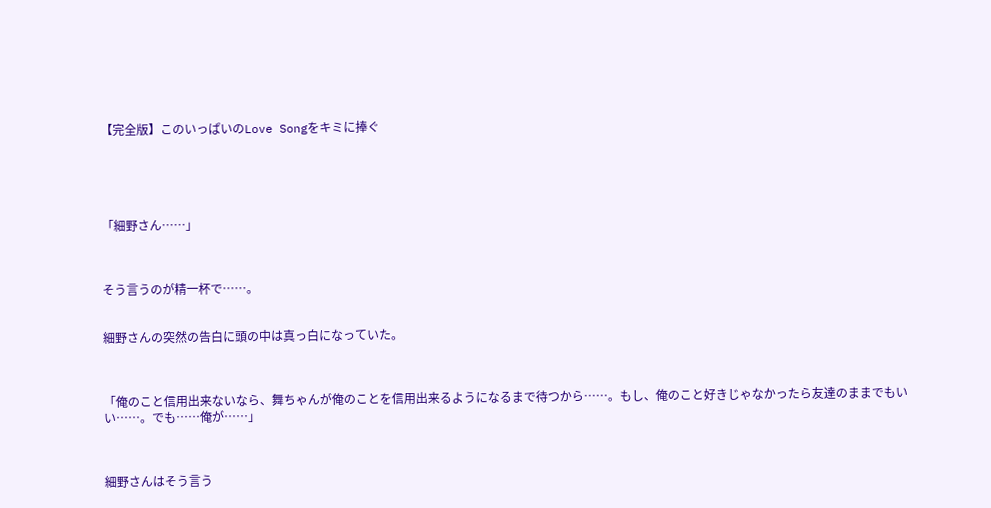【完全版】このいっぱいのLove Songをキミに捧ぐ





「細野さん……」



そう言うのが精一杯で……。


細野さんの突然の告白に頭の中は真っ白になっていた。



「俺のこと信用出来ないなら、舞ちゃんが俺のことを信用出来るようになるまで待つから……。もし、俺のこと好きじゃなかったら友達のままでもいい……。でも……俺が……」



細野さんはそう言う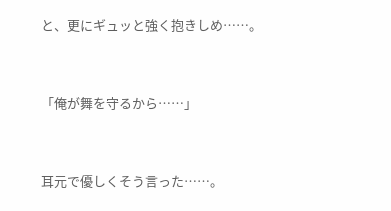と、更にギュッと強く抱きしめ……。



「俺が舞を守るから……」



耳元で優しくそう言った……。